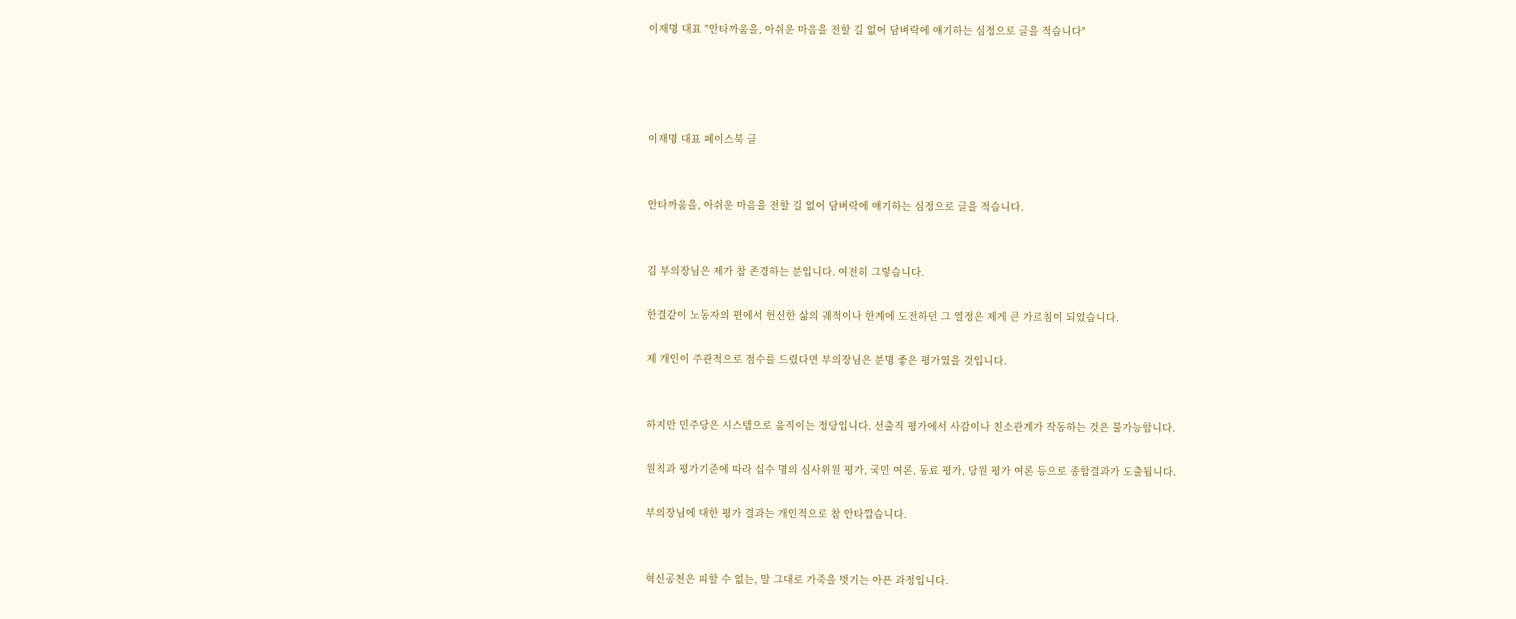이재명 대표 "안타까움을, 아쉬운 마음을 전할 길 없어 담벼락에 얘기하는 심정으로 글을 적습니다"




이재명 대표 페이스북 글


안타까움을, 아쉬운 마음을 전할 길 없어 담벼락에 얘기하는 심정으로 글을 적습니다.


김 부의장님은 제가 참 존경하는 분입니다. 여전히 그렇습니다.

한결같이 노동자의 편에서 헌신한 삶의 궤적이나 한계에 도전하던 그 열정은 제게 큰 가르침이 되었습니다.

제 개인이 주관적으로 점수를 드렸다면 부의장님은 분명 좋은 평가였을 것입니다.


하지만 민주당은 시스템으로 움직이는 정당입니다. 선출직 평가에서 사감이나 친소관계가 작동하는 것은 불가능합니다.

원칙과 평가기준에 따라 십수 명의 심사위원 평가, 국민 여론, 동료 평가, 당원 평가 여론 등으로 종합결과가 도출됩니다.

부의장님에 대한 평가 결과는 개인적으로 참 안타깝습니다.


혁신공천은 피할 수 없는, 말 그대로 가죽을 벗기는 아픈 과정입니다.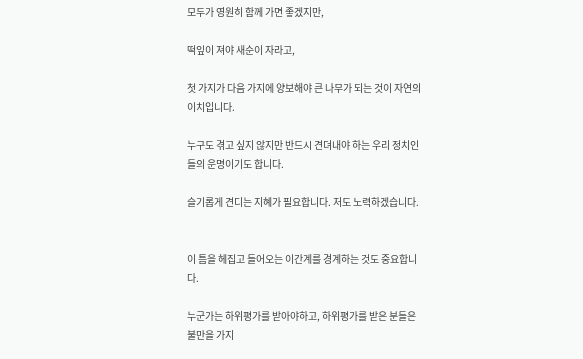모두가 영원히 함께 가면 좋겠지만,

떡잎이 져야 새순이 자라고,

첫 가지가 다음 가지에 양보해야 큰 나무가 되는 것이 자연의 이치입니다.

누구도 겪고 싶지 않지만 반드시 견뎌내야 하는 우리 정치인들의 운명이기도 합니다.

슬기롭게 견디는 지혜가 필요합니다. 저도 노력하겠습니다.


이 틈을 헤집고 들어오는 이간계를 경계하는 것도 중요합니다.

누군가는 하위평가를 받아야하고, 하위평가를 받은 분들은 불만을 가지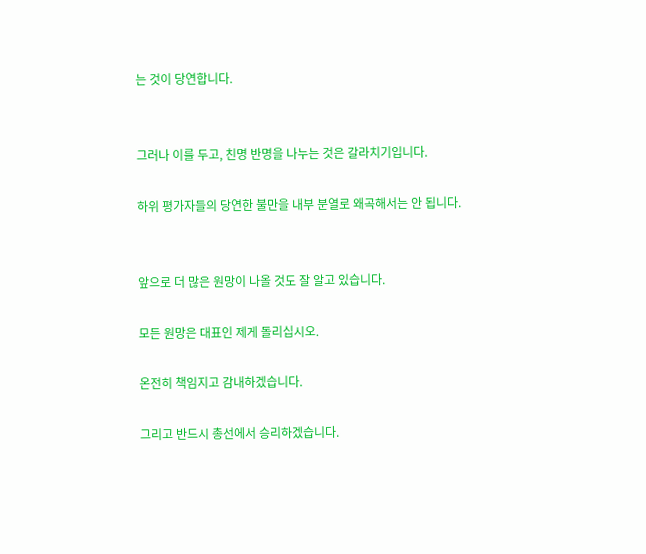는 것이 당연합니다.


그러나 이를 두고, 친명 반명을 나누는 것은 갈라치기입니다.

하위 평가자들의 당연한 불만을 내부 분열로 왜곡해서는 안 됩니다.


앞으로 더 많은 원망이 나올 것도 잘 알고 있습니다.

모든 원망은 대표인 제게 돌리십시오.

온전히 책임지고 감내하겠습니다.

그리고 반드시 총선에서 승리하겠습니다.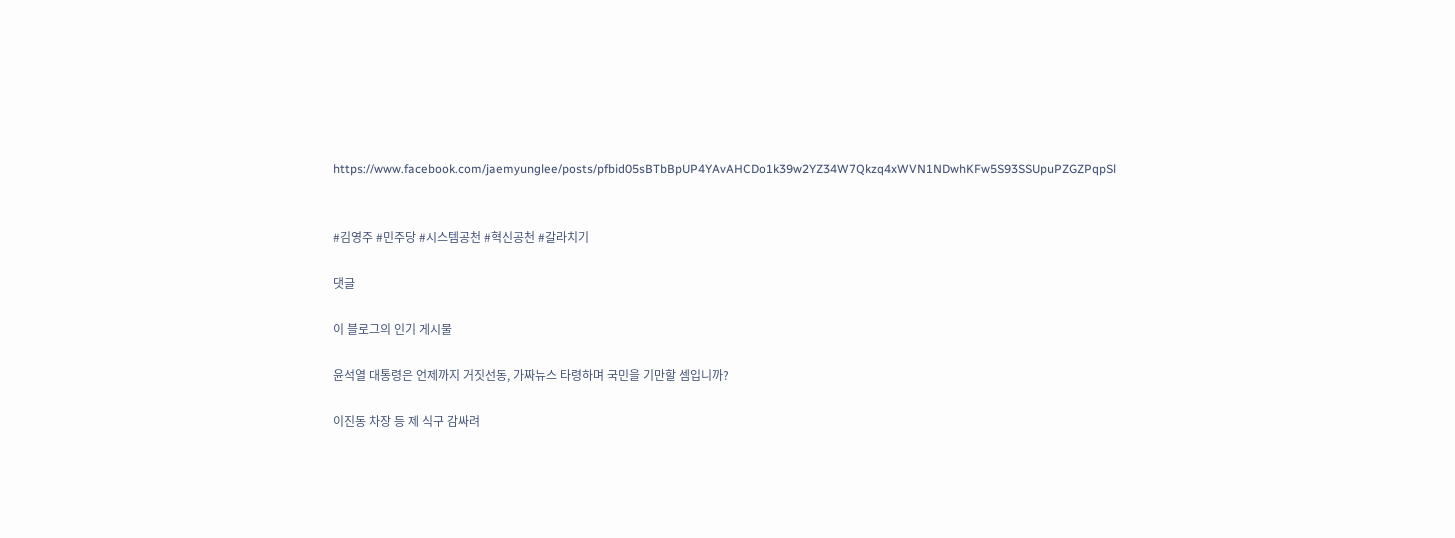https://www.facebook.com/jaemyunglee/posts/pfbid05sBTbBpUP4YAvAHCDo1k39w2YZ34W7Qkzq4xWVN1NDwhKFw5S93SSUpuPZGZPqpSl


#김영주 #민주당 #시스템공천 #혁신공천 #갈라치기

댓글

이 블로그의 인기 게시물

윤석열 대통령은 언제까지 거짓선동, 가짜뉴스 타령하며 국민을 기만할 셈입니까?

이진동 차장 등 제 식구 감싸려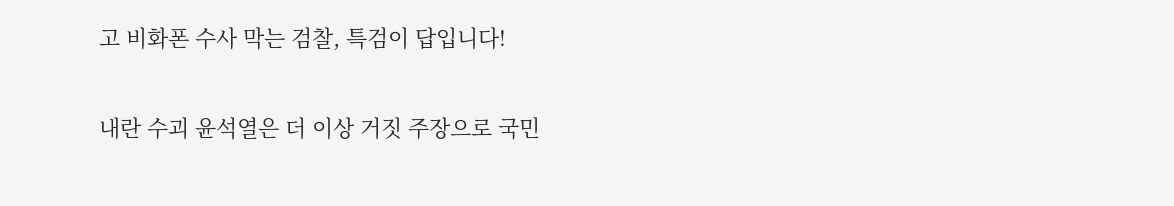고 비화폰 수사 막는 검찰, 특검이 답입니다!

내란 수괴 윤석열은 더 이상 거짓 주장으로 국민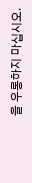을 우롱하지 마십시오.